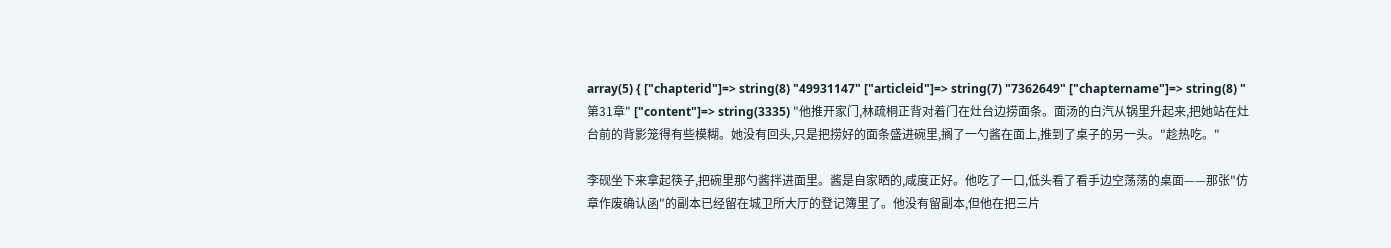array(5) { ["chapterid"]=> string(8) "49931147" ["articleid"]=> string(7) "7362649" ["chaptername"]=> string(8) "第31章" ["content"]=> string(3335) "他推开家门,林疏桐正背对着门在灶台边捞面条。面汤的白汽从锅里升起来,把她站在灶台前的背影笼得有些模糊。她没有回头,只是把捞好的面条盛进碗里,搁了一勺酱在面上,推到了桌子的另一头。"趁热吃。"

李砚坐下来拿起筷子,把碗里那勺酱拌进面里。酱是自家晒的,咸度正好。他吃了一口,低头看了看手边空荡荡的桌面——那张"仿章作废确认函"的副本已经留在城卫所大厅的登记簿里了。他没有留副本,但他在把三片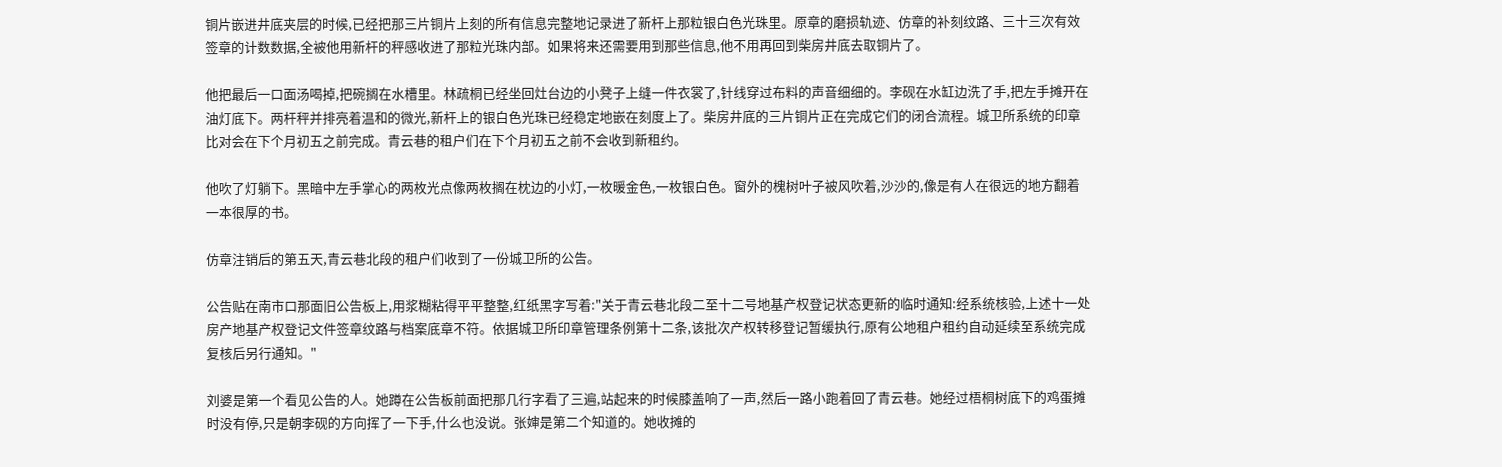铜片嵌进井底夹层的时候,已经把那三片铜片上刻的所有信息完整地记录进了新杆上那粒银白色光珠里。原章的磨损轨迹、仿章的补刻纹路、三十三次有效签章的计数数据,全被他用新杆的秤感收进了那粒光珠内部。如果将来还需要用到那些信息,他不用再回到柴房井底去取铜片了。

他把最后一口面汤喝掉,把碗搁在水槽里。林疏桐已经坐回灶台边的小凳子上缝一件衣裳了,针线穿过布料的声音细细的。李砚在水缸边洗了手,把左手摊开在油灯底下。两杆秤并排亮着温和的微光,新杆上的银白色光珠已经稳定地嵌在刻度上了。柴房井底的三片铜片正在完成它们的闭合流程。城卫所系统的印章比对会在下个月初五之前完成。青云巷的租户们在下个月初五之前不会收到新租约。

他吹了灯躺下。黑暗中左手掌心的两枚光点像两枚搁在枕边的小灯,一枚暖金色,一枚银白色。窗外的槐树叶子被风吹着,沙沙的,像是有人在很远的地方翻着一本很厚的书。

仿章注销后的第五天,青云巷北段的租户们收到了一份城卫所的公告。

公告贴在南市口那面旧公告板上,用浆糊粘得平平整整,红纸黑字写着:"关于青云巷北段二至十二号地基产权登记状态更新的临时通知:经系统核验,上述十一处房产地基产权登记文件签章纹路与档案底章不符。依据城卫所印章管理条例第十二条,该批次产权转移登记暂缓执行,原有公地租户租约自动延续至系统完成复核后另行通知。"

刘婆是第一个看见公告的人。她蹲在公告板前面把那几行字看了三遍,站起来的时候膝盖响了一声,然后一路小跑着回了青云巷。她经过梧桐树底下的鸡蛋摊时没有停,只是朝李砚的方向挥了一下手,什么也没说。张婶是第二个知道的。她收摊的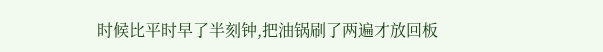时候比平时早了半刻钟,把油锅刷了两遍才放回板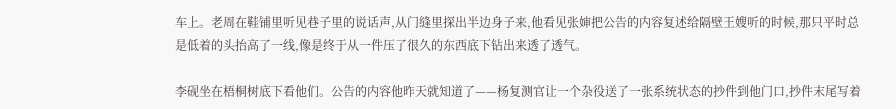车上。老周在鞋铺里听见巷子里的说话声,从门缝里探出半边身子来,他看见张婶把公告的内容复述给隔壁王嫂听的时候,那只平时总是低着的头抬高了一线,像是终于从一件压了很久的东西底下钻出来透了透气。

李砚坐在梧桐树底下看他们。公告的内容他昨天就知道了——杨复测官让一个杂役送了一张系统状态的抄件到他门口,抄件末尾写着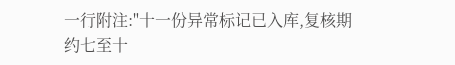一行附注:"十一份异常标记已入库,复核期约七至十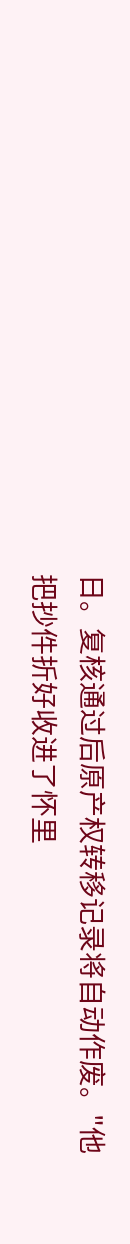日。复核通过后原产权转移记录将自动作废。"他把抄件折好收进了怀里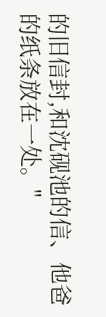的旧信封,和沈砚池的信、他爸的纸条放在一处。"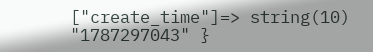["create_time"]=> string(10) "1787297043" }